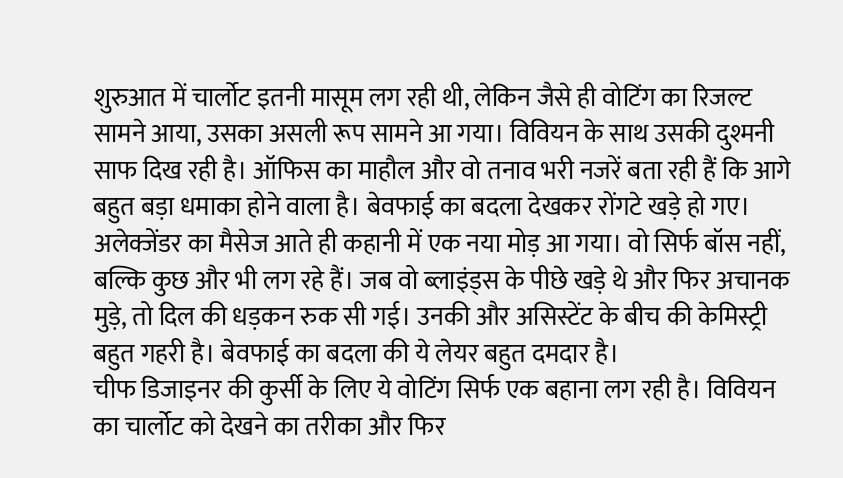शुरुआत में चार्लोट इतनी मासूम लग रही थी, लेकिन जैसे ही वोटिंग का रिजल्ट सामने आया, उसका असली रूप सामने आ गया। विवियन के साथ उसकी दुश्मनी साफ दिख रही है। ऑफिस का माहौल और वो तनाव भरी नजरें बता रही हैं कि आगे बहुत बड़ा धमाका होने वाला है। बेवफाई का बदला देखकर रोंगटे खड़े हो गए।
अलेक्जेंडर का मैसेज आते ही कहानी में एक नया मोड़ आ गया। वो सिर्फ बॉस नहीं, बल्कि कुछ और भी लग रहे हैं। जब वो ब्लाइंड्स के पीछे खड़े थे और फिर अचानक मुड़े, तो दिल की धड़कन रुक सी गई। उनकी और असिस्टेंट के बीच की केमिस्ट्री बहुत गहरी है। बेवफाई का बदला की ये लेयर बहुत दमदार है।
चीफ डिजाइनर की कुर्सी के लिए ये वोटिंग सिर्फ एक बहाना लग रही है। विवियन का चार्लोट को देखने का तरीका और फिर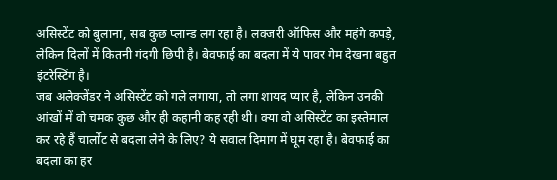असिस्टेंट को बुलाना, सब कुछ प्लान्ड लग रहा है। लक्जरी ऑफिस और महंगे कपड़े, लेकिन दिलों में कितनी गंदगी छिपी है। बेवफाई का बदला में ये पावर गेम देखना बहुत इंटरेस्टिंग है।
जब अलेक्जेंडर ने असिस्टेंट को गले लगाया, तो लगा शायद प्यार है, लेकिन उनकी आंखों में वो चमक कुछ और ही कहानी कह रही थी। क्या वो असिस्टेंट का इस्तेमाल कर रहे हैं चार्लोट से बदला लेने के लिए? ये सवाल दिमाग में घूम रहा है। बेवफाई का बदला का हर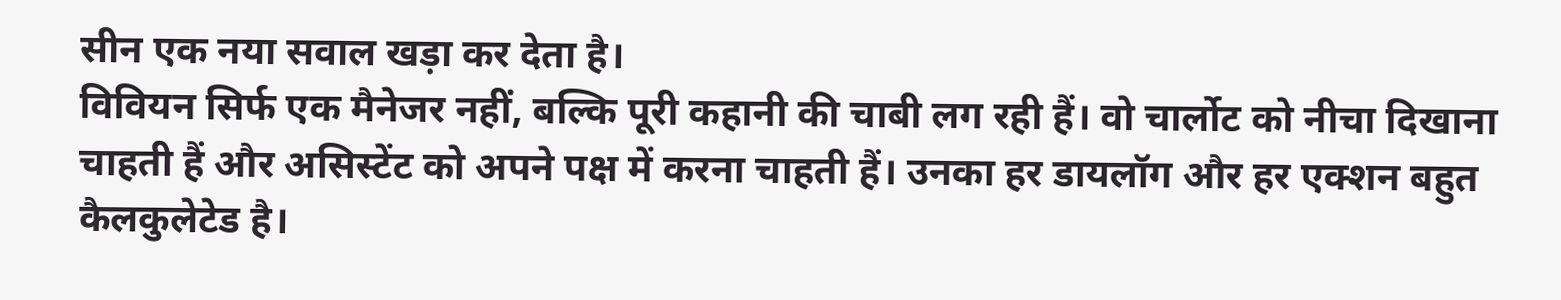सीन एक नया सवाल खड़ा कर देता है।
विवियन सिर्फ एक मैनेजर नहीं, बल्कि पूरी कहानी की चाबी लग रही हैं। वो चार्लोट को नीचा दिखाना चाहती हैं और असिस्टेंट को अपने पक्ष में करना चाहती हैं। उनका हर डायलॉग और हर एक्शन बहुत कैलकुलेटेड है।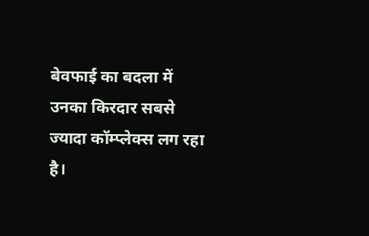बेवफाई का बदला में उनका किरदार सबसे ज्यादा कॉम्प्लेक्स लग रहा है।